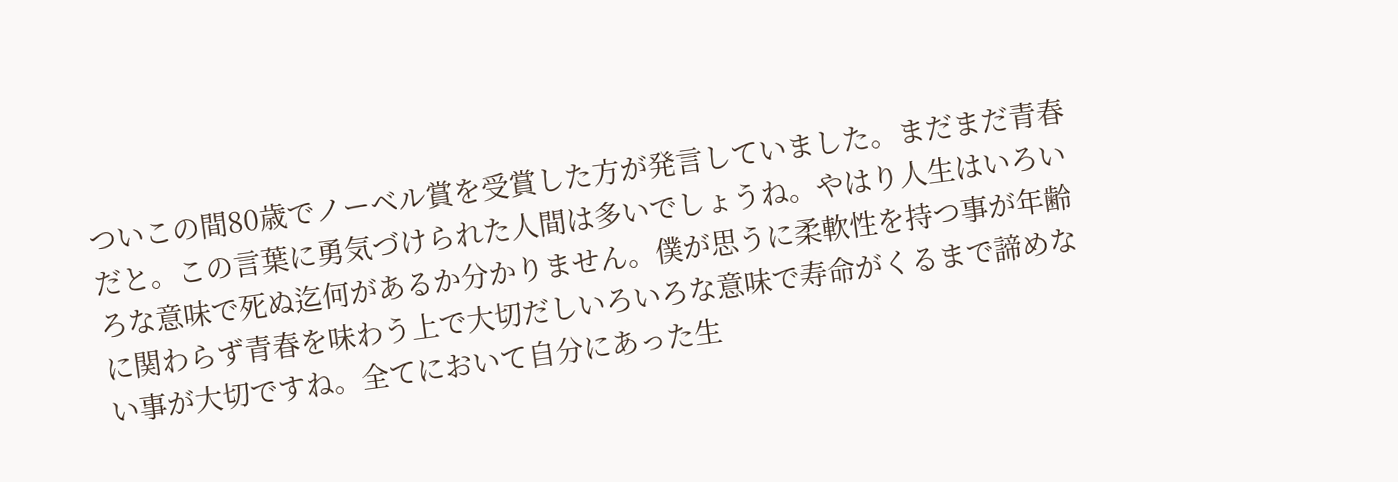ついこの間80歳でノーベル賞を受賞した方が発言していました。まだまだ青春だと。この言葉に勇気づけられた人間は多いでしょうね。やはり人生はいろいろな意味で死ぬ迄何があるか分かりません。僕が思うに柔軟性を持つ事が年齢に関わらず青春を味わう上で大切だしいろいろな意味で寿命がくるまで諦めない事が大切ですね。全てにおいて自分にあった生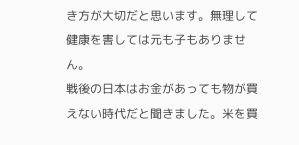き方が大切だと思います。無理して健康を害しては元も子もありません。
戦後の日本はお金があっても物が買えない時代だと聞きました。米を買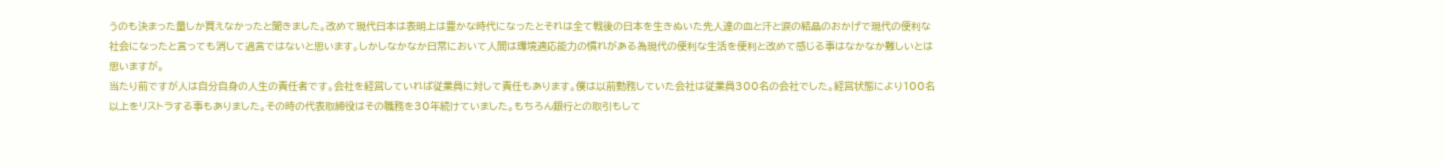うのも決まった量しか買えなかったと聞きました。改めて現代日本は表明上は豊かな時代になったとそれは全て戦後の日本を生きぬいた先人達の血と汗と涙の結晶のおかげで現代の便利な社会になったと言っても消して過言ではないと思います。しかしなかなか日常において人間は環境適応能力の慣れがある為現代の便利な生活を便利と改めて感じる事はなかなか難しいとは思いますが。
当たり前ですが人は自分自身の人生の責任者です。会社を経営していれば従業員に対して責任もあります。僕は以前勤務していた会社は従業員300名の会社でした。経営状態により100名以上をリストラする事もありました。その時の代表取締役はその職務を30年続けていました。もちろん銀行との取引もして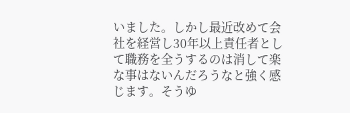いました。しかし最近改めて会社を経営し30年以上責任者として職務を全うするのは消して楽な事はないんだろうなと強く感じます。そうゆ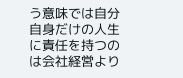う意味では自分自身だけの人生に責任を持つのは会社経営より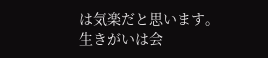は気楽だと思います。生きがいは会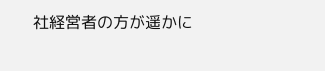社経営者の方が遥かに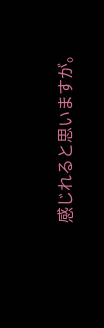感じれると思いますが。